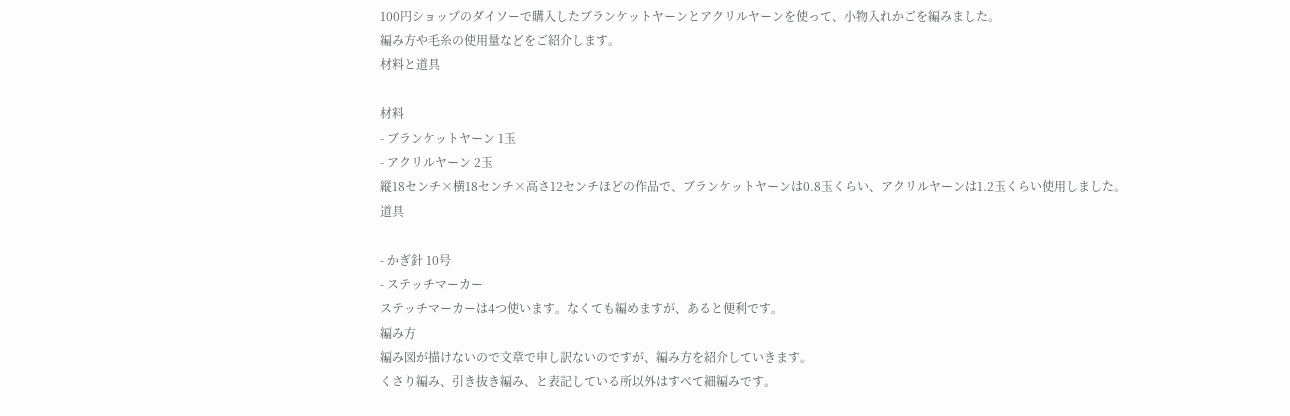100円ショップのダイソーで購入したブランケットヤーンとアクリルヤーンを使って、小物入れかごを編みました。
編み方や毛糸の使用量などをご紹介します。
材料と道具

材料
- ブランケットヤーン 1玉
- アクリルヤーン 2玉
縦18センチ×横18センチ×高さ12センチほどの作品で、ブランケットヤーンは0.8玉くらい、アクリルヤーンは1.2玉くらい使用しました。
道具

- かぎ針 10号
- ステッチマーカー
ステッチマーカーは4つ使います。なくても編めますが、あると便利です。
編み方
編み図が描けないので文章で申し訳ないのですが、編み方を紹介していきます。
くさり編み、引き抜き編み、と表記している所以外はすべて細編みです。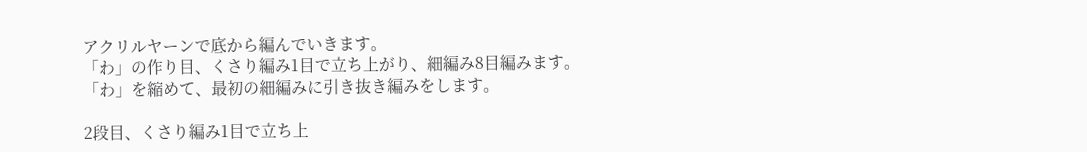アクリルヤーンで底から編んでいきます。
「わ」の作り目、くさり編み1目で立ち上がり、細編み8目編みます。
「わ」を縮めて、最初の細編みに引き抜き編みをします。

2段目、くさり編み1目で立ち上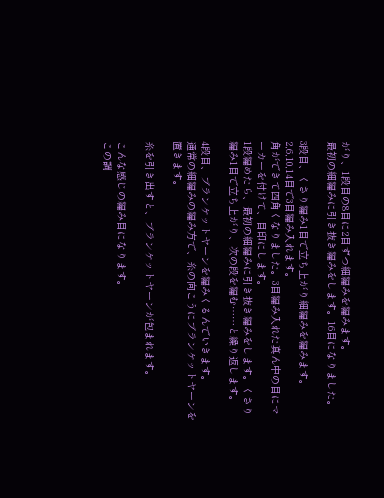がり、1段目の8目に2目ずつ細編みを編みます。
最初の細編みに引き抜き編みをします。16目になりました。

3段目、くさり編み1目で立ち上がり細編みを編みます。
2,6,10,14目で3目編み入れます。
角ができて四角くなりました。3目編み入れた真ん中の目にマーカーを付けて、目印にします。
1段編めたら、最初の細編みに引き抜き編みをします。くさり編み1目で立ち上がり、次の段を編む……と繰り返します。

4段目、ブランケットヤーンを編みくるんでいきます。
通常の細編みの編み方で、糸の向こうにブランケットヤーンを置きます。

糸を引き出すと、ブランケットヤーンが包まれます。

こんな感じの編み目になります。
この調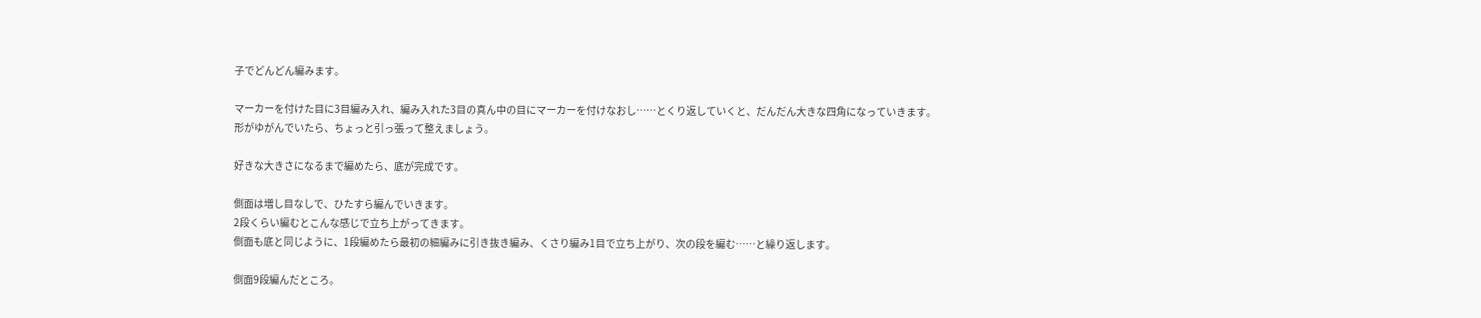子でどんどん編みます。

マーカーを付けた目に3目編み入れ、編み入れた3目の真ん中の目にマーカーを付けなおし……とくり返していくと、だんだん大きな四角になっていきます。
形がゆがんでいたら、ちょっと引っ張って整えましょう。

好きな大きさになるまで編めたら、底が完成です。

側面は増し目なしで、ひたすら編んでいきます。
2段くらい編むとこんな感じで立ち上がってきます。
側面も底と同じように、1段編めたら最初の細編みに引き抜き編み、くさり編み1目で立ち上がり、次の段を編む……と繰り返します。

側面9段編んだところ。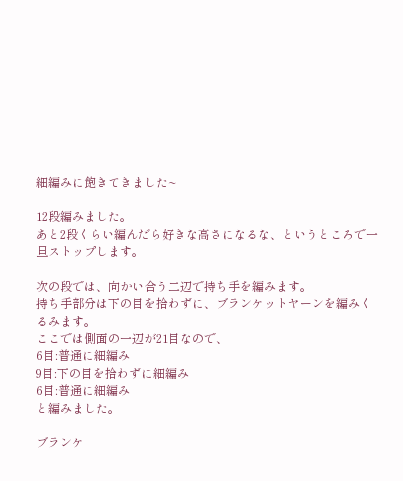細編みに飽きてきました~

12段編みました。
あと2段くらい編んだら好きな高さになるな、というところで一旦ストップします。

次の段では、向かい合う二辺で持ち手を編みます。
持ち手部分は下の目を拾わずに、ブランケットヤーンを編みくるみます。
ここでは側面の一辺が21目なので、
6目:普通に細編み
9目:下の目を拾わずに細編み
6目:普通に細編み
と編みました。

ブランケ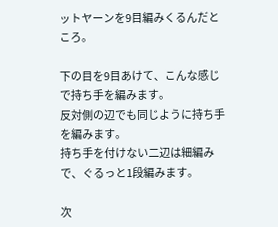ットヤーンを9目編みくるんだところ。

下の目を9目あけて、こんな感じで持ち手を編みます。
反対側の辺でも同じように持ち手を編みます。
持ち手を付けない二辺は細編みで、ぐるっと1段編みます。

次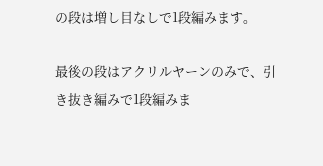の段は増し目なしで1段編みます。

最後の段はアクリルヤーンのみで、引き抜き編みで1段編みま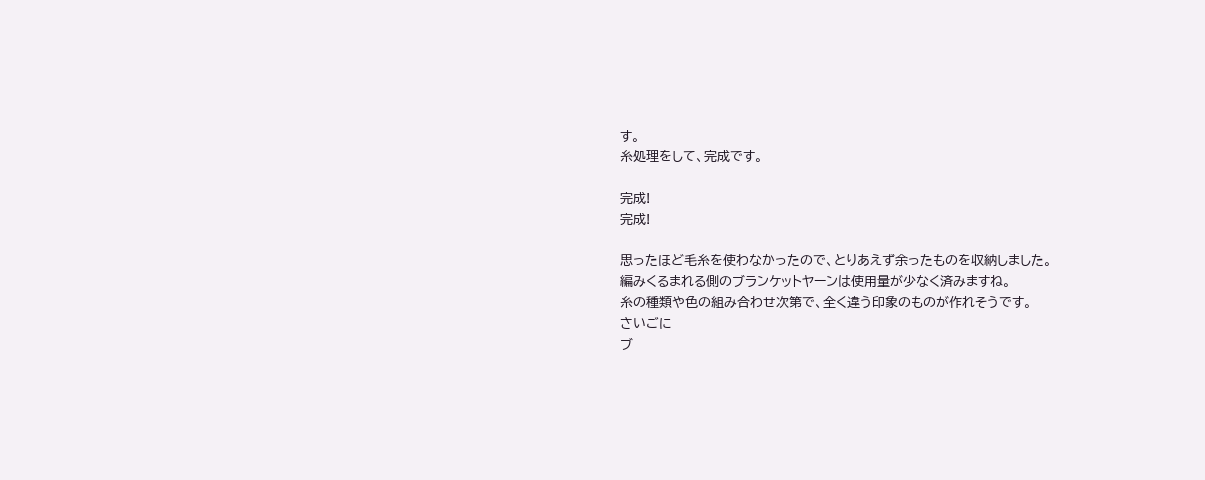す。
糸処理をして、完成です。

完成!
完成!

思ったほど毛糸を使わなかったので、とりあえず余ったものを収納しました。
編みくるまれる側のブランケットヤーンは使用量が少なく済みますね。
糸の種類や色の組み合わせ次第で、全く違う印象のものが作れそうです。
さいごに
ブ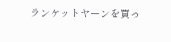ランケットヤーンを買っ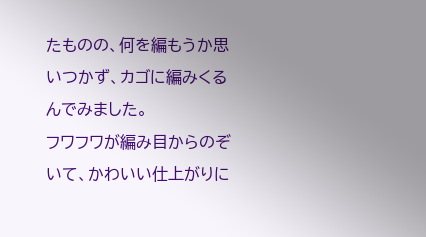たものの、何を編もうか思いつかず、カゴに編みくるんでみました。
フワフワが編み目からのぞいて、かわいい仕上がりに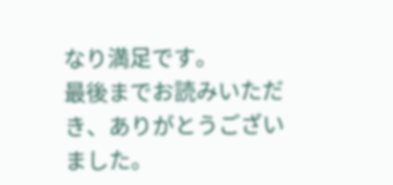なり満足です。
最後までお読みいただき、ありがとうございました。